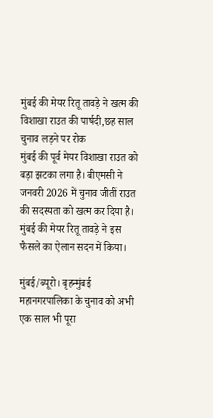मुंबई की मेयर रितू तावड़े ने खत्म की विशाखा राउत की पार्षदी,छह साल चुनाव लड़ने पर रोक
मुंबई की पूर्व मेयर विशाखा राउत को बड़ा झटका लगा है। बीएमसी ने जनवरी 2026 में चुनाव जीतीं राउत की सदस्यता को खत्म कर दिया है। मुंबई की मेयर रितू तावड़े ने इस फैसले का ऐलान सदन में किया।

मुंबई/ब्यूरो। बृहन्मुंबई महानगरपालिका के चुनाव को अभी एक साल भी पूरा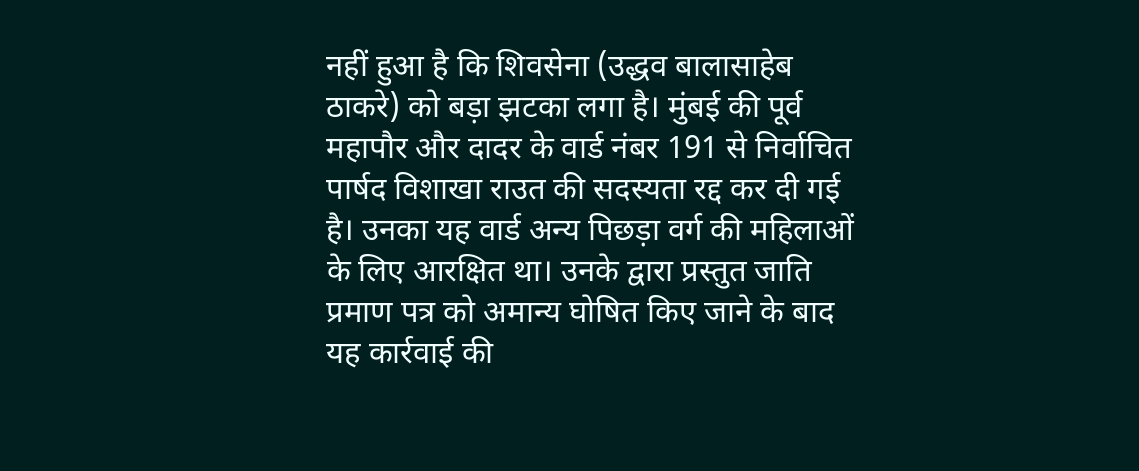नहीं हुआ है कि शिवसेना (उद्धव बालासाहेब ठाकरे) को बड़ा झटका लगा है। मुंबई की पूर्व महापौर और दादर के वार्ड नंबर 191 से निर्वाचित पार्षद विशाखा राउत की सदस्यता रद्द कर दी गई है। उनका यह वार्ड अन्य पिछड़ा वर्ग की महिलाओं के लिए आरक्षित था। उनके द्वारा प्रस्तुत जाति प्रमाण पत्र को अमान्य घोषित किए जाने के बाद यह कार्रवाई की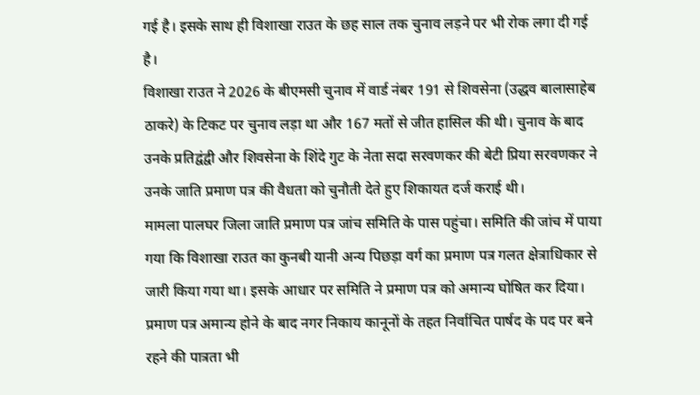गई है। इसके साथ ही विशाखा राउत के छह साल तक चुनाव लड़ने पर भी रोक लगा दी गई है।
विशाखा राउत ने 2026 के बीएमसी चुनाव में वार्ड नंबर 191 से शिवसेना (उद्धव बालासाहेब ठाकरे) के टिकट पर चुनाव लड़ा था और 167 मतों से जीत हासिल की थी। चुनाव के बाद उनके प्रतिद्वंद्वी और शिवसेना के शिंदे गुट के नेता सदा सरवणकर की बेटी प्रिया सरवणकर ने उनके जाति प्रमाण पत्र की वैधता को चुनौती देते हुए शिकायत दर्ज कराई थी।
मामला पालघर जिला जाति प्रमाण पत्र जांच समिति के पास पहुंचा। समिति की जांच में पाया गया कि विशाखा राउत का कुनबी यानी अन्य पिछड़ा वर्ग का प्रमाण पत्र गलत क्षेत्राधिकार से जारी किया गया था। इसके आधार पर समिति ने प्रमाण पत्र को अमान्य घोषित कर दिया। प्रमाण पत्र अमान्य होने के बाद नगर निकाय कानूनों के तहत निर्वाचित पार्षद के पद पर बने रहने की पात्रता भी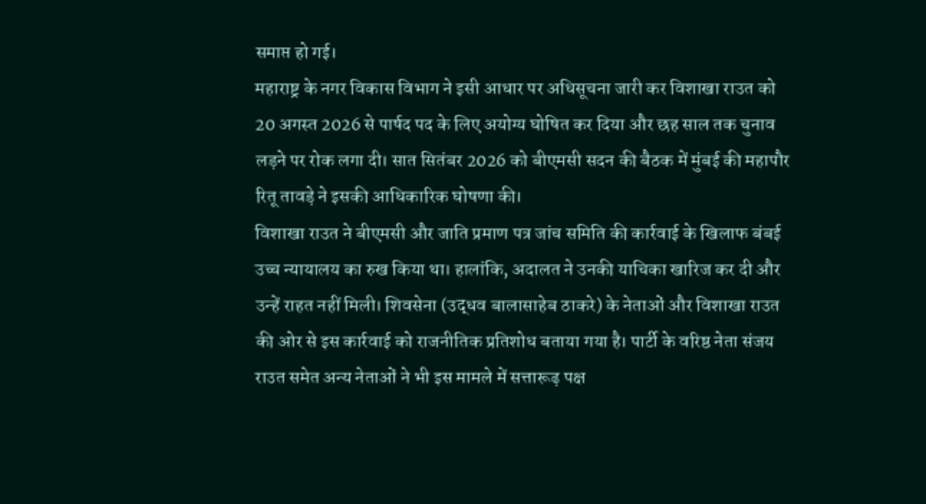समाप्त हो गई।
महाराष्ट्र के नगर विकास विभाग ने इसी आधार पर अधिसूचना जारी कर विशाखा राउत को 20 अगस्त 2026 से पार्षद पद के लिए अयोग्य घोषित कर दिया और छह साल तक चुनाव लड़ने पर रोक लगा दी। सात सितंबर 2026 को बीएमसी सदन की बैठक में मुंबई की महापौर रितू तावड़े ने इसकी आधिकारिक घोषणा की।
विशाखा राउत ने बीएमसी और जाति प्रमाण पत्र जांच समिति की कार्रवाई के खिलाफ बंबई उच्च न्यायालय का रुख किया था। हालांकि, अदालत ने उनकी याचिका खारिज कर दी और उन्हें राहत नहीं मिली। शिवसेना (उद्धव बालासाहेब ठाकरे) के नेताओं और विशाखा राउत की ओर से इस कार्रवाई को राजनीतिक प्रतिशोध बताया गया है। पार्टी के वरिष्ठ नेता संजय राउत समेत अन्य नेताओं ने भी इस मामले में सत्तारूढ़ पक्ष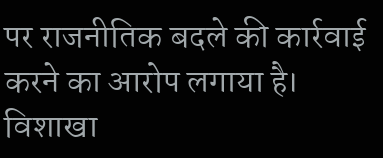पर राजनीतिक बदले की कार्रवाई करने का आरोप लगाया है।
विशाखा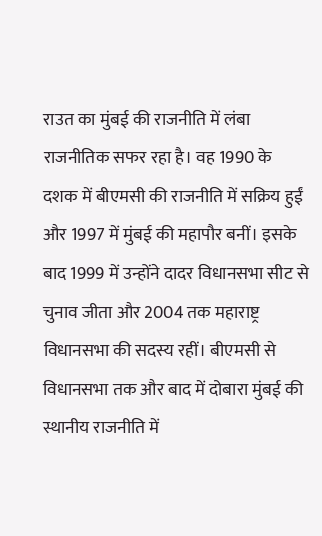राउत का मुंबई की राजनीति में लंबा राजनीतिक सफर रहा है। वह 1990 के दशक में बीएमसी की राजनीति में सक्रिय हुईं और 1997 में मुंबई की महापौर बनीं। इसके बाद 1999 में उन्होंने दादर विधानसभा सीट से चुनाव जीता और 2004 तक महाराष्ट्र विधानसभा की सदस्य रहीं। बीएमसी से विधानसभा तक और बाद में दोबारा मुंबई की स्थानीय राजनीति में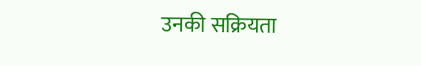उनकी सक्रियता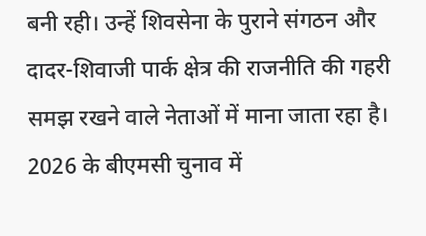बनी रही। उन्हें शिवसेना के पुराने संगठन और दादर-शिवाजी पार्क क्षेत्र की राजनीति की गहरी समझ रखने वाले नेताओं में माना जाता रहा है। 2026 के बीएमसी चुनाव में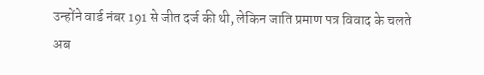उन्होंने वार्ड नंबर 191 से जीत दर्ज की थी, लेकिन जाति प्रमाण पत्र विवाद के चलते अब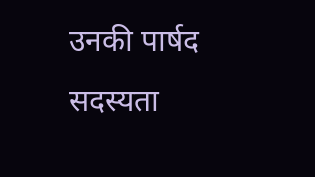उनकी पार्षद सदस्यता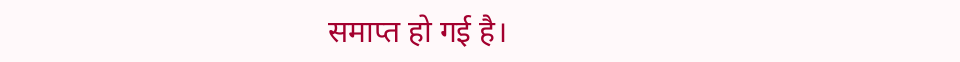समाप्त हो गई है।